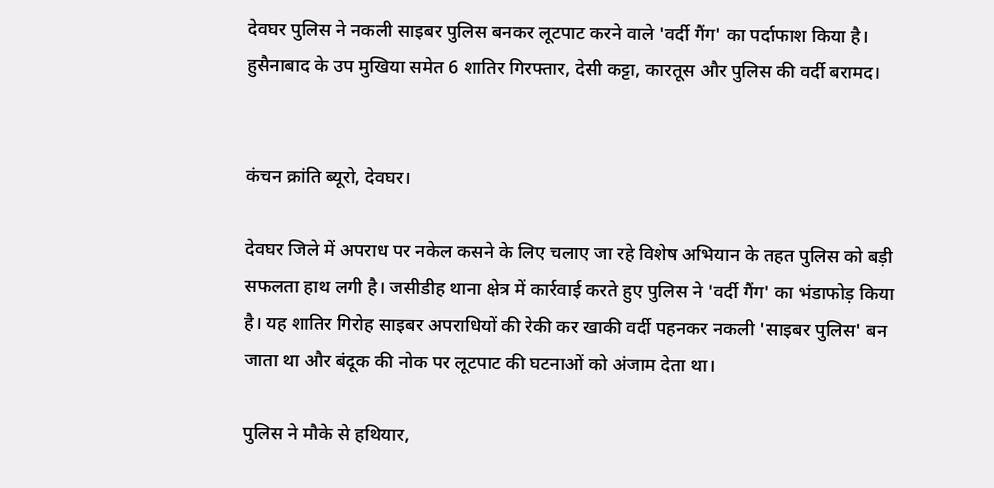देवघर पुलिस ने नकली साइबर पुलिस बनकर लूटपाट करने वाले 'वर्दी गैंग' का पर्दाफाश किया है। हुसैनाबाद के उप मुखिया समेत 6 शातिर गिरफ्तार, देसी कट्टा, कारतूस और पुलिस की वर्दी बरामद।


कंचन क्रांति ब्यूरो, देवघर।

देवघर जिले में अपराध पर नकेल कसने के लिए चलाए जा रहे विशेष अभियान के तहत पुलिस को बड़ी सफलता हाथ लगी है। जसीडीह थाना क्षेत्र में कार्रवाई करते हुए पुलिस ने 'वर्दी गैंग' का भंडाफोड़ किया है। यह शातिर गिरोह साइबर अपराधियों की रेकी कर खाकी वर्दी पहनकर नकली 'साइबर पुलिस' बन जाता था और बंदूक की नोक पर लूटपाट की घटनाओं को अंजाम देता था।

पुलिस ने मौके से हथियार,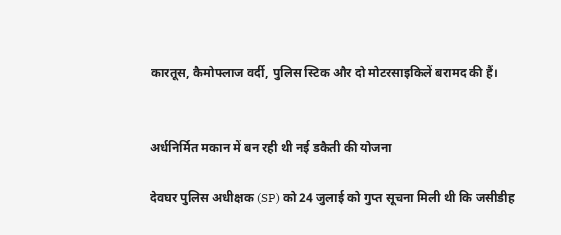कारतूस, कैमोफ्लाज वर्दी, पुलिस स्टिक और दो मोटरसाइकिलें बरामद की हैं।


अर्धनिर्मित मकान में बन रही थी नई डकैती की योजना

देवघर पुलिस अधीक्षक (SP) को 24 जुलाई को गुप्त सूचना मिली थी कि जसीडीह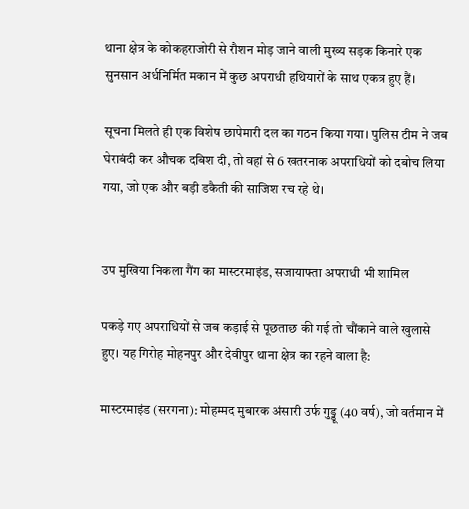थाना क्षेत्र के कोकहराजोरी से रौशन मोड़ जाने वाली मुख्य सड़क किनारे एक सुनसान अर्धनिर्मित मकान में कुछ अपराधी हथियारों के साथ एकत्र हुए हैं।

सूचना मिलते ही एक विशेष छापेमारी दल का गठन किया गया। पुलिस टीम ने जब घेराबंदी कर औचक दबिश दी, तो वहां से 6 खतरनाक अपराधियों को दबोच लिया गया, जो एक और बड़ी डकैती की साजिश रच रहे थे।


उप मुखिया निकला गैंग का मास्टरमाइंड, सजायाफ्ता अपराधी भी शामिल

पकड़े गए अपराधियों से जब कड़ाई से पूछताछ की गई तो चौंकाने वाले खुलासे हुए। यह गिरोह मोहनपुर और देवीपुर थाना क्षेत्र का रहने वाला है:

मास्टरमाइंड (सरगना): मोहम्मद मुबारक अंसारी उर्फ गुड्डू (40 वर्ष), जो वर्तमान में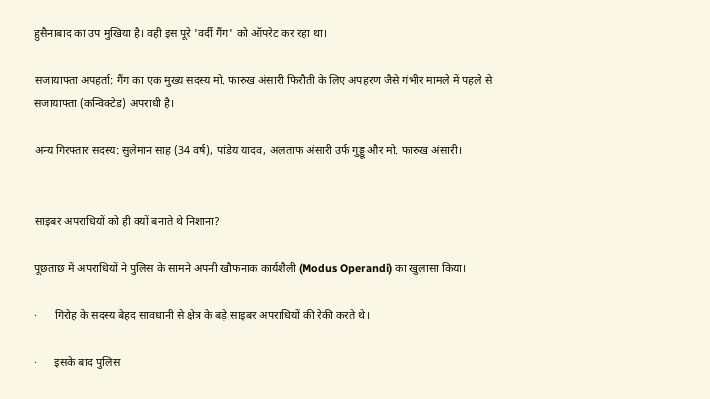हुसैनाबाद का उप मुखिया है। वही इस पूरे 'वर्दी गैंग' को ऑपरेट कर रहा था।

सजायाफ्ता अपहर्ता: गैंग का एक मुख्य सदस्य मो. फारुख अंसारी फिरौती के लिए अपहरण जैसे गंभीर मामले में पहले से सजायाफ्ता (कन्विक्टेड) अपराधी है।

अन्य गिरफ्तार सदस्य: सुलेमान साह (34 वर्ष), पांडेय यादव, अलताफ अंसारी उर्फ गुड्डू और मो. फारुख अंसारी।


साइबर अपराधियों को ही क्यों बनाते थे निशाना?

पूछताछ में अपराधियों ने पुलिस के सामने अपनी खौफनाक कार्यशैली (Modus Operandi) का खुलासा किया।

·      गिरोह के सदस्य बेहद सावधानी से क्षेत्र के बड़े साइबर अपराधियों की रेकी करते थे।

·      इसके बाद पुलिस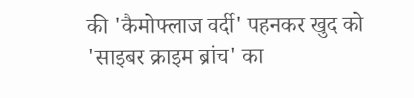की 'कैमोफ्लाज वर्दी' पहनकर खुद को 'साइबर क्राइम ब्रांच' का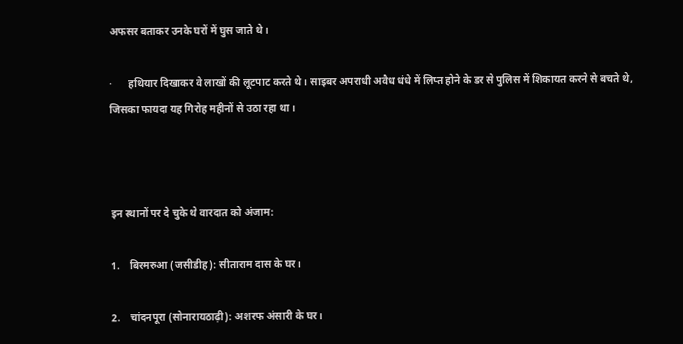अफसर बताकर उनके घरों में घुस जाते थे।

·      हथियार दिखाकर वे लाखों की लूटपाट करते थे। साइबर अपराधी अवैध धंधे में लिप्त होने के डर से पुलिस में शिकायत करने से बचते थे, जिसका फायदा यह गिरोह महीनों से उठा रहा था।



इन स्थानों पर दे चुके थे वारदात को अंजाम:

1.    बिरमरुआ (जसीडीह): सीताराम दास के घर।

2.    चांदनपूरा (सोनारायठाढ़ी): अशरफ अंसारी के घर।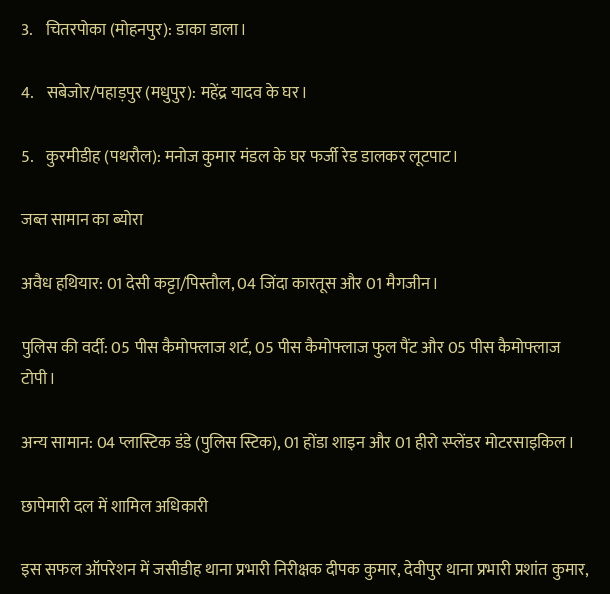3.    चितरपोका (मोहनपुर): डाका डाला।

4.    सबेजोर/पहाड़पुर (मधुपुर): महेंद्र यादव के घर।

5.    कुरमीडीह (पथरौल): मनोज कुमार मंडल के घर फर्जी रेड डालकर लूटपाट।

जब्त सामान का ब्योरा

अवैध हथियार: 01 देसी कट्टा/पिस्तौल, 04 जिंदा कारतूस और 01 मैगजीन।

पुलिस की वर्दी: 05 पीस कैमोफ्लाज शर्ट, 05 पीस कैमोफ्लाज फुल पैंट और 05 पीस कैमोफ्लाज टोपी।

अन्य सामान: 04 प्लास्टिक डंडे (पुलिस स्टिक), 01 होंडा शाइन और 01 हीरो स्प्लेंडर मोटरसाइकिल।

छापेमारी दल में शामिल अधिकारी

इस सफल ऑपरेशन में जसीडीह थाना प्रभारी निरीक्षक दीपक कुमार, देवीपुर थाना प्रभारी प्रशांत कुमार,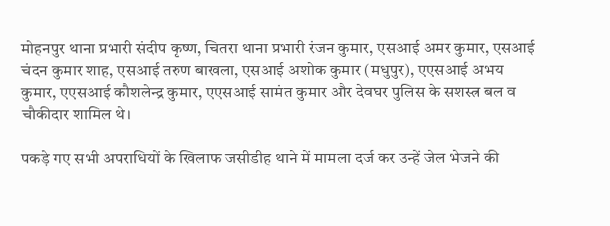मोहनपुर थाना प्रभारी संदीप कृष्ण, चितरा थाना प्रभारी रंजन कुमार, एसआई अमर कुमार, एसआई चंदन कुमार शाह, एसआई तरुण बाखला, एसआई अशोक कुमार (मधुपुर), एएसआई अभय कुमार, एएसआई कौशलेन्द्र कुमार, एएसआई सामंत कुमार और देवघर पुलिस के सशस्त्र बल व चौकीदार शामिल थे।

पकड़े गए सभी अपराधियों के खिलाफ जसीडीह थाने में मामला दर्ज कर उन्हें जेल भेजने की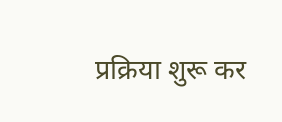प्रक्रिया शुरू कर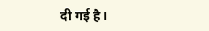दी गई है।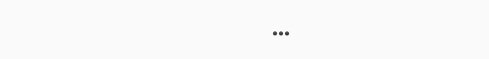...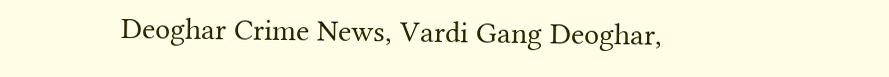Deoghar Crime News, Vardi Gang Deoghar,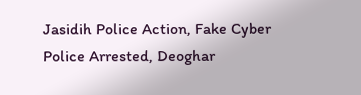Jasidih Police Action, Fake Cyber Police Arrested, Deoghar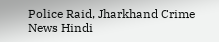Police Raid, Jharkhand Crime News Hindi